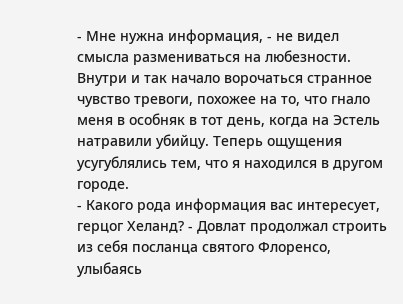- Мне нужна информация, - не видел смысла размениваться на любезности. Внутри и так начало ворочаться странное чувство тревоги, похожее на то, что гнало меня в особняк в тот день, когда на Эстель натравили убийцу. Теперь ощущения усугублялись тем, что я находился в другом городе.
- Какого рода информация вас интересует, герцог Хеланд? - Довлат продолжал строить из себя посланца святого Флоренсо, улыбаясь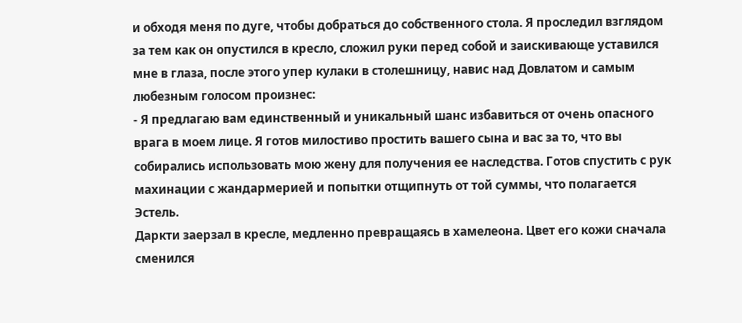и обходя меня по дуге, чтобы добраться до собственного стола. Я проследил взглядом за тем как он опустился в кресло, сложил руки перед собой и заискивающе уставился мне в глаза, после этого упер кулаки в столешницу, навис над Довлатом и самым любезным голосом произнес:
- Я предлагаю вам единственный и уникальный шанс избавиться от очень опасного врага в моем лице. Я готов милостиво простить вашего сына и вас за то, что вы собирались использовать мою жену для получения ее наследства. Готов спустить с рук махинации с жандармерией и попытки отщипнуть от той суммы, что полагается Эстель.
Даркти заерзал в кресле, медленно превращаясь в хамелеона. Цвет его кожи сначала сменился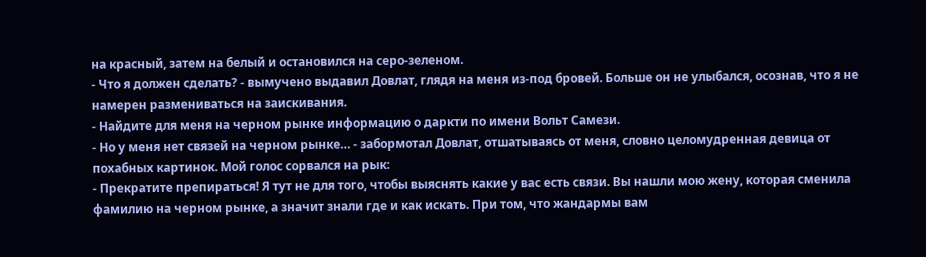на красный, затем на белый и остановился на серо-зеленом.
- Что я должен сделать? - вымучено выдавил Довлат, глядя на меня из-под бровей. Больше он не улыбался, осознав, что я не намерен размениваться на заискивания.
- Найдите для меня на черном рынке информацию о даркти по имени Вольт Самези.
- Но у меня нет связей на черном рынке… - забормотал Довлат, отшатываясь от меня, словно целомудренная девица от похабных картинок. Мой голос сорвался на рык:
- Прекратите препираться! Я тут не для того, чтобы выяснять какие у вас есть связи. Вы нашли мою жену, которая сменила фамилию на черном рынке, а значит знали где и как искать. При том, что жандармы вам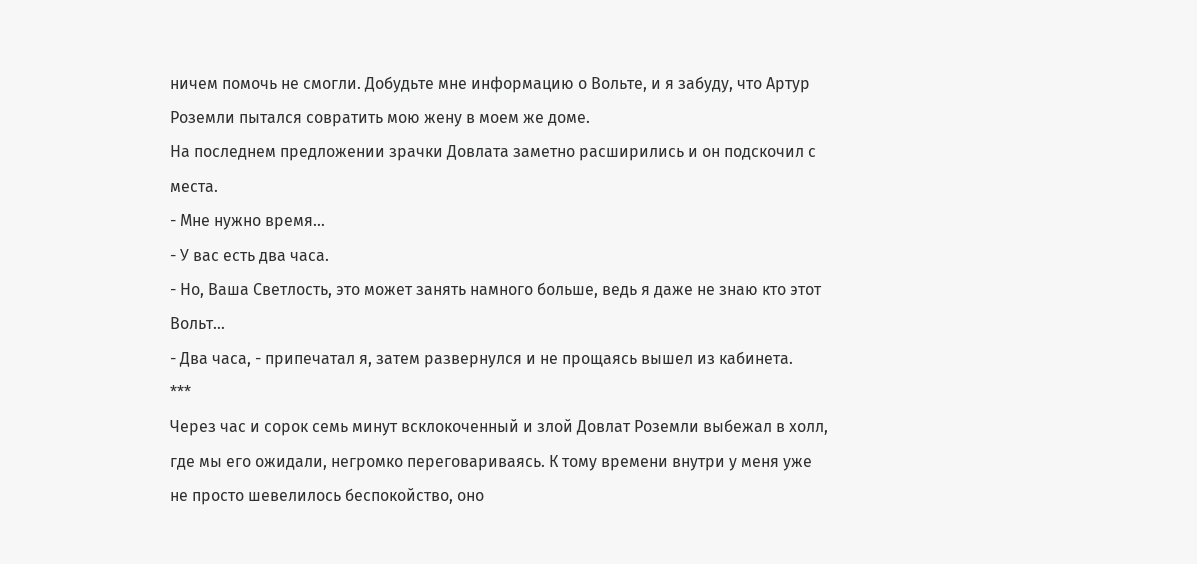ничем помочь не смогли. Добудьте мне информацию о Вольте, и я забуду, что Артур Роземли пытался совратить мою жену в моем же доме.
На последнем предложении зрачки Довлата заметно расширились и он подскочил с места.
- Мне нужно время…
- У вас есть два часа.
- Но, Ваша Светлость, это может занять намного больше, ведь я даже не знаю кто этот Вольт…
- Два часа, - припечатал я, затем развернулся и не прощаясь вышел из кабинета.
***
Через час и сорок семь минут всклокоченный и злой Довлат Роземли выбежал в холл, где мы его ожидали, негромко переговариваясь. К тому времени внутри у меня уже не просто шевелилось беспокойство, оно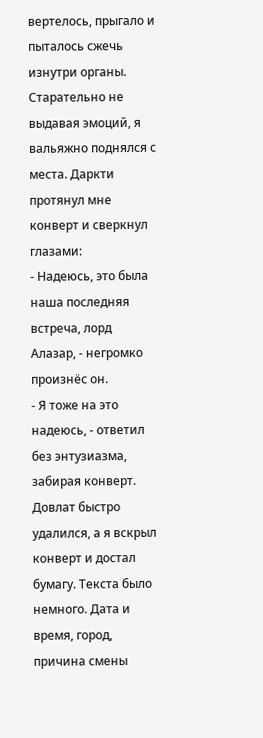вертелось, прыгало и пыталось сжечь изнутри органы.
Старательно не выдавая эмоций, я вальяжно поднялся с места. Даркти протянул мне конверт и сверкнул глазами:
- Надеюсь, это была наша последняя встреча, лорд Алазар, - негромко произнёс он.
- Я тоже на это надеюсь, - ответил без энтузиазма, забирая конверт. Довлат быстро удалился, а я вскрыл конверт и достал бумагу. Текста было немного. Дата и время, город, причина смены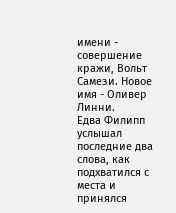имени - совершение кражи, Вольт Самези. Новое имя - Оливер Линни.
Едва Филипп услышал последние два слова, как подхватился с места и принялся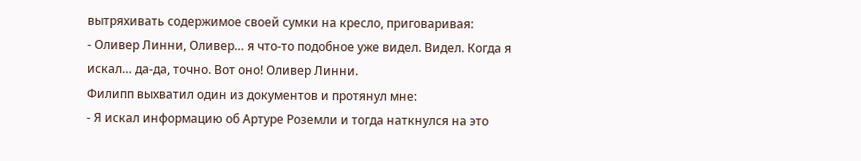вытряхивать содержимое своей сумки на кресло, приговаривая:
- Оливер Линни, Оливер… я что-то подобное уже видел. Видел. Когда я искал… да-да, точно. Вот оно! Оливер Линни.
Филипп выхватил один из документов и протянул мне:
- Я искал информацию об Артуре Роземли и тогда наткнулся на это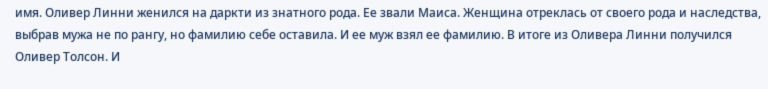имя. Оливер Линни женился на даркти из знатного рода. Ее звали Маиса. Женщина отреклась от своего рода и наследства, выбрав мужа не по рангу, но фамилию себе оставила. И ее муж взял ее фамилию. В итоге из Оливера Линни получился Оливер Толсон. И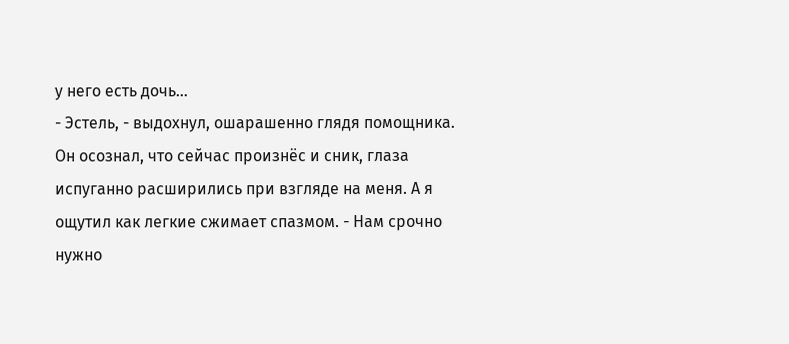у него есть дочь…
- Эстель, - выдохнул, ошарашенно глядя помощника. Он осознал, что сейчас произнёс и сник, глаза испуганно расширились при взгляде на меня. А я ощутил как легкие сжимает спазмом. - Нам срочно нужно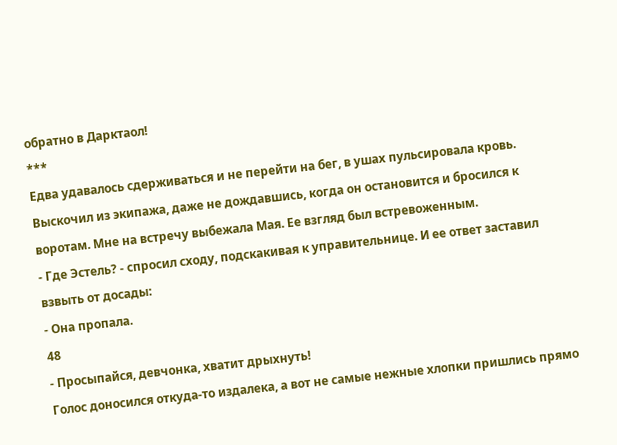обратно в Дарктаол!
***
Едва удавалось сдерживаться и не перейти на бег, в ушах пульсировала кровь. Выскочил из экипажа, даже не дождавшись, когда он остановится и бросился к воротам. Мне на встречу выбежала Мая. Ее взгляд был встревоженным.
- Где Эстель? - спросил сходу, подскакивая к управительнице. И ее ответ заставил взвыть от досады:
- Она пропала.
48
- Просыпайся, девчонка, хватит дрыхнуть!
Голос доносился откуда-то издалека, а вот не самые нежные хлопки пришлись прямо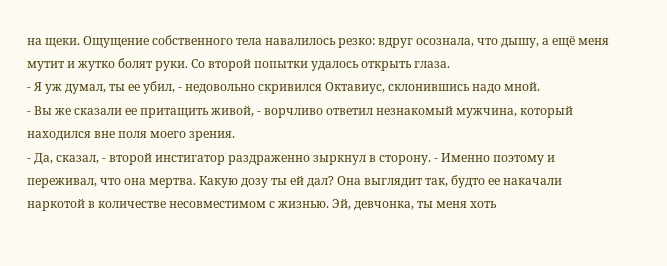на щеки. Ощущение собственного тела навалилось резко: вдруг осознала, что дышу, а ещё меня мутит и жутко болят руки. Со второй попытки удалось открыть глаза.
- Я уж думал, ты ее убил, - недовольно скривился Октавиус, склонившись надо мной.
- Вы же сказали ее притащить живой, - ворчливо ответил незнакомый мужчина, который находился вне поля моего зрения.
- Да, сказал, - второй инстигатор раздраженно зыркнул в сторону. - Именно поэтому и переживал, что она мертва. Какую дозу ты ей дал? Она выглядит так, будто ее накачали наркотой в количестве несовместимом с жизнью. Эй, девчонка, ты меня хоть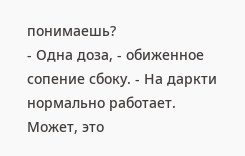понимаешь?
- Одна доза, - обиженное сопение сбоку. - На даркти нормально работает. Может, это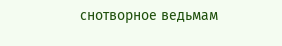снотворное ведьмам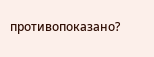противопоказано?